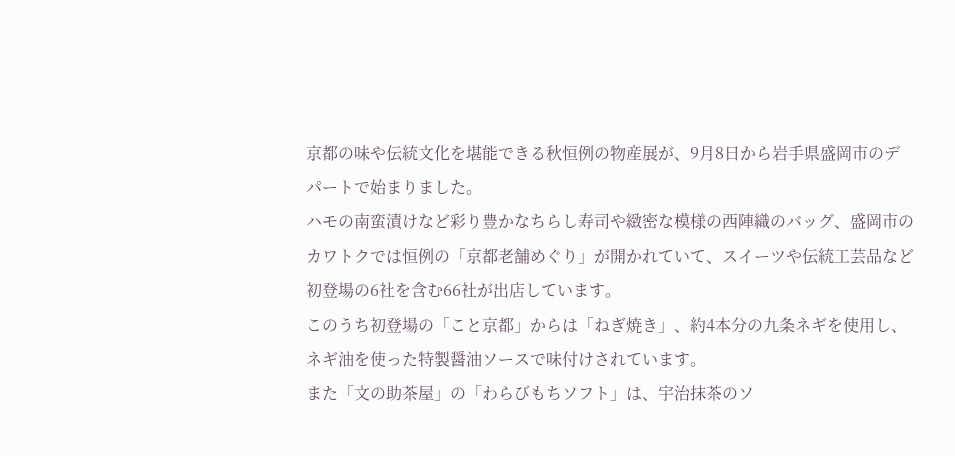京都の味や伝統文化を堪能できる秋恒例の物産展が、9月8日から岩手県盛岡市のデパートで始まりました。
ハモの南蛮漬けなど彩り豊かなちらし寿司や緻密な模様の西陣織のバッグ、盛岡市のカワトクでは恒例の「京都老舗めぐり」が開かれていて、スイーツや伝統工芸品など初登場の6社を含む66社が出店しています。
このうち初登場の「こと京都」からは「ねぎ焼き」、約4本分の九条ネギを使用し、ネギ油を使った特製醤油ソースで味付けされています。
また「文の助茶屋」の「わらびもちソフト」は、宇治抹茶のソ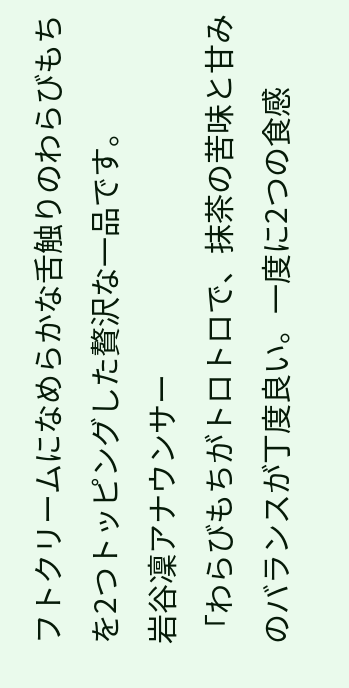フトクリームになめらかな舌触りのわらびもちを2つトッピングした贅沢な一品です。
岩谷凜アナウンサー
「わらびもちがトロトロで、抹茶の苦味と甘みのバランスが丁度良い。一度に2つの食感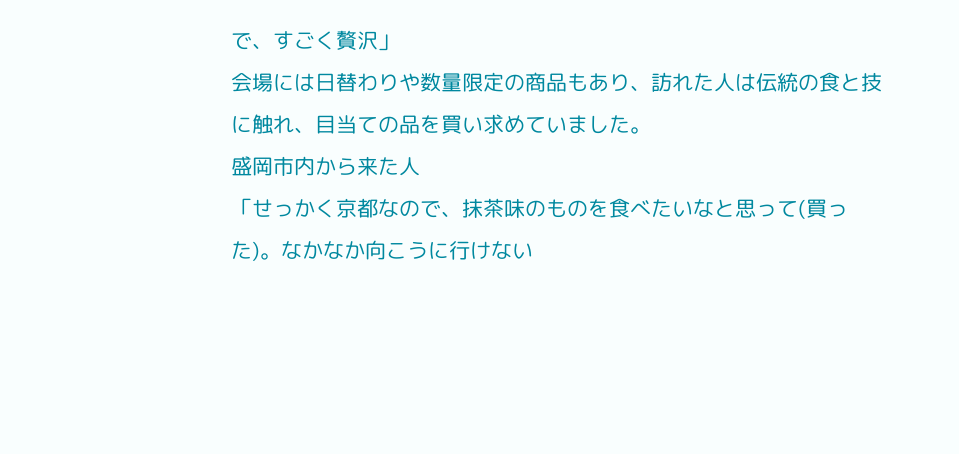で、すごく贅沢」
会場には日替わりや数量限定の商品もあり、訪れた人は伝統の食と技に触れ、目当ての品を買い求めていました。
盛岡市内から来た人
「せっかく京都なので、抹茶味のものを食べたいなと思って(買った)。なかなか向こうに行けない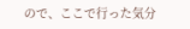ので、ここで行った気分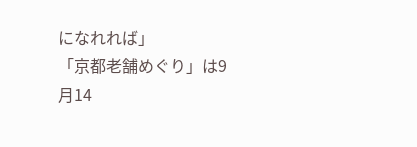になれれば」
「京都老舗めぐり」は9月14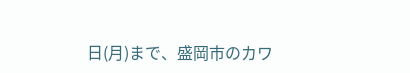日(月)まで、盛岡市のカワ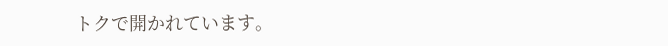トクで開かれています。